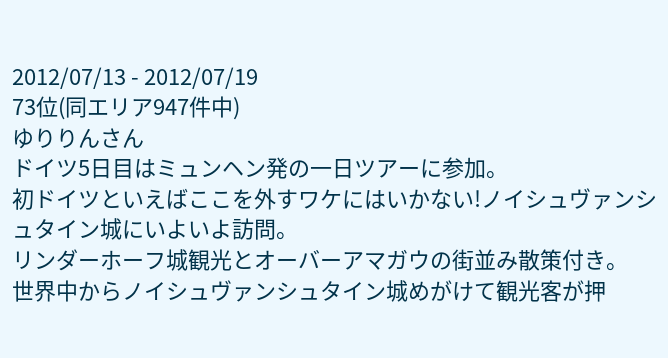2012/07/13 - 2012/07/19
73位(同エリア947件中)
ゆりりんさん
ドイツ5日目はミュンヘン発の一日ツアーに参加。
初ドイツといえばここを外すワケにはいかない!ノイシュヴァンシュタイン城にいよいよ訪問。
リンダーホーフ城観光とオーバーアマガウの街並み散策付き。
世界中からノイシュヴァンシュタイン城めがけて観光客が押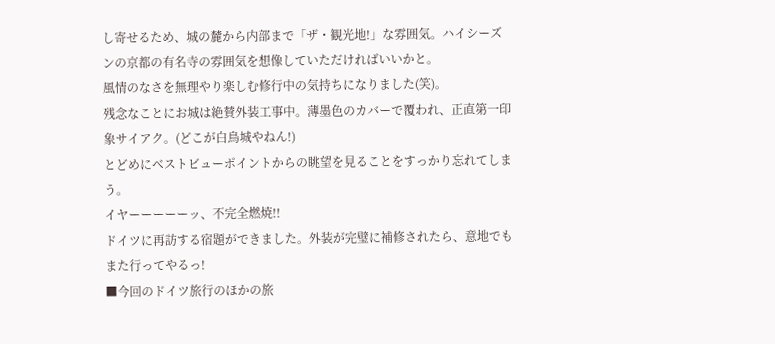し寄せるため、城の麓から内部まで「ザ・観光地!」な雰囲気。ハイシーズンの京都の有名寺の雰囲気を想像していただければいいかと。
風情のなさを無理やり楽しむ修行中の気持ちになりました(笑)。
残念なことにお城は絶賛外装工事中。薄墨色のカバーで覆われ、正直第一印象サイアク。(どこが白鳥城やねん!)
とどめにベストビューポイントからの眺望を見ることをすっかり忘れてしまう。
イヤーーーーーッ、不完全燃焼!!
ドイツに再訪する宿題ができました。外装が完璧に補修されたら、意地でもまた行ってやるっ!
■今回のドイツ旅行のほかの旅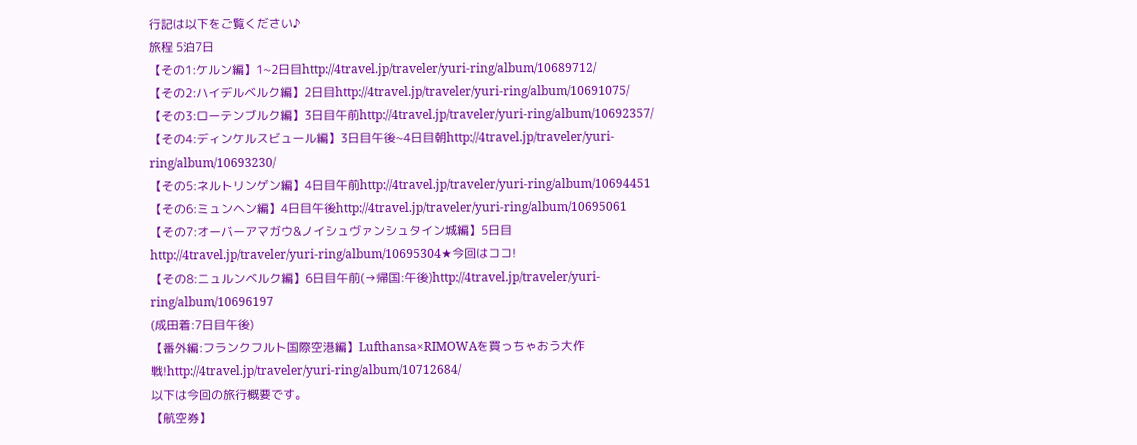行記は以下をご覧ください♪
旅程 5泊7日
【その1:ケルン編】1~2日目http://4travel.jp/traveler/yuri-ring/album/10689712/
【その2:ハイデルベルク編】2日目http://4travel.jp/traveler/yuri-ring/album/10691075/
【その3:ローテンブルク編】3日目午前http://4travel.jp/traveler/yuri-ring/album/10692357/
【その4:ディンケルスビュール編】3日目午後~4日目朝http://4travel.jp/traveler/yuri-ring/album/10693230/
【その5:ネルトリンゲン編】4日目午前http://4travel.jp/traveler/yuri-ring/album/10694451
【その6:ミュンヘン編】4日目午後http://4travel.jp/traveler/yuri-ring/album/10695061
【その7:オーバーアマガウ&ノイシュヴァンシュタイン城編】5日目http://4travel.jp/traveler/yuri-ring/album/10695304★今回はココ!
【その8:ニュルンベルク編】6日目午前(→帰国:午後)http://4travel.jp/traveler/yuri-ring/album/10696197
(成田着:7日目午後)
【番外編:フランクフルト国際空港編】Lufthansa×RIMOWAを買っちゃおう大作戦!http://4travel.jp/traveler/yuri-ring/album/10712684/
以下は今回の旅行概要です。
【航空券】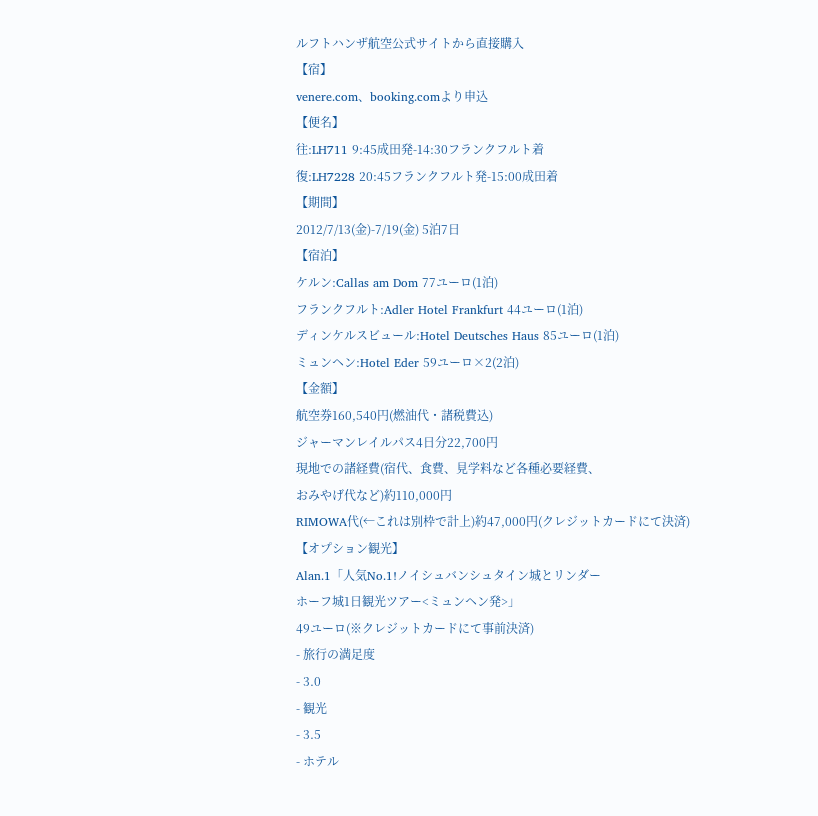ルフトハンザ航空公式サイトから直接購入
【宿】
venere.com、booking.comより申込
【便名】
往:LH711 9:45成田発-14:30フランクフルト着
復:LH7228 20:45フランクフルト発-15:00成田着
【期間】
2012/7/13(金)-7/19(金) 5泊7日
【宿泊】
ケルン:Callas am Dom 77ユーロ(1泊)
フランクフルト:Adler Hotel Frankfurt 44ユーロ(1泊)
ディンケルスビュール:Hotel Deutsches Haus 85ユーロ(1泊)
ミュンヘン:Hotel Eder 59ユーロ×2(2泊)
【金額】
航空券160,540円(燃油代・諸税費込)
ジャーマンレイルパス4日分22,700円
現地での諸経費(宿代、食費、見学料など各種必要経費、
おみやげ代など)約110,000円
RIMOWA代(←これは別枠で計上)約47,000円(クレジットカードにて決済)
【オプション観光】
Alan.1「人気No.1!ノイシュバンシュタイン城とリンダー
ホーフ城1日観光ツアー<ミュンヘン発>」
49ユーロ(※クレジットカードにて事前決済)
- 旅行の満足度
- 3.0
- 観光
- 3.5
- ホテル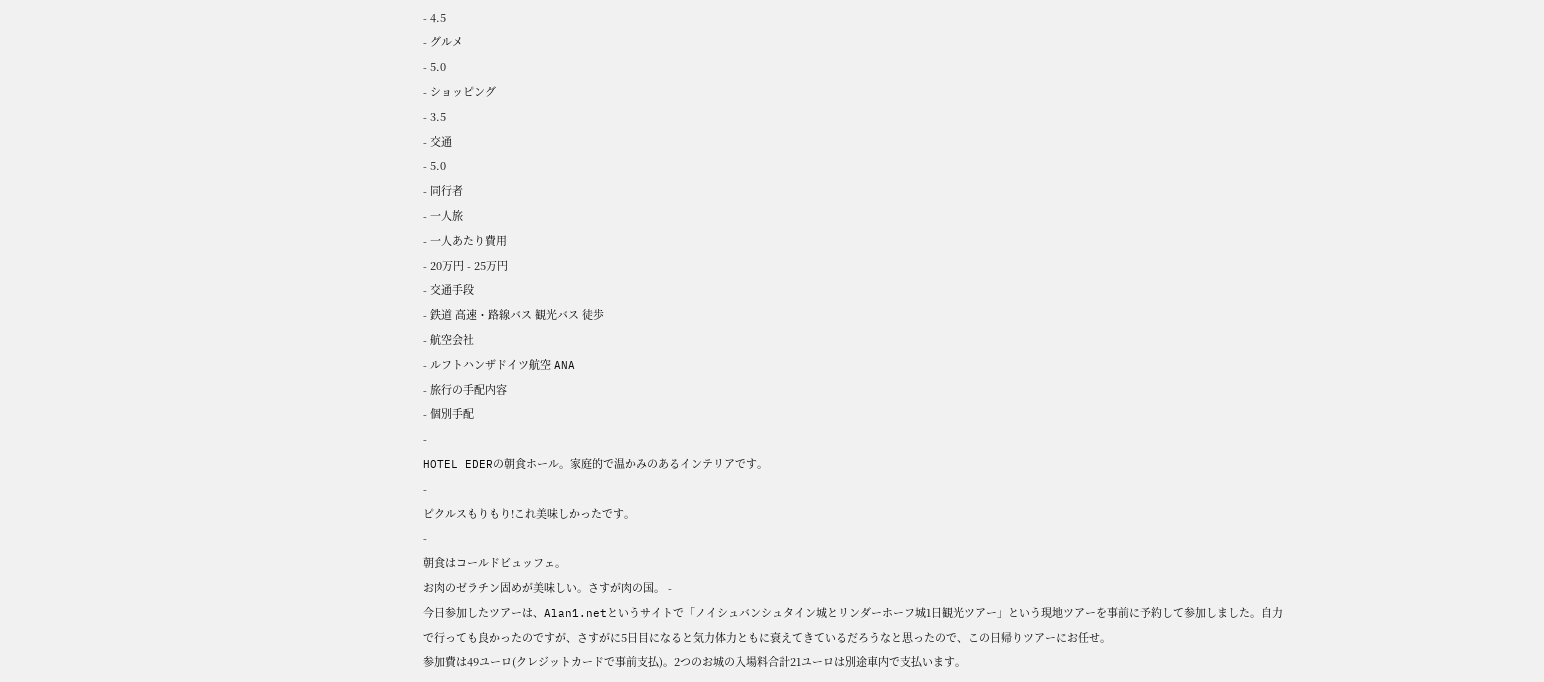- 4.5
- グルメ
- 5.0
- ショッピング
- 3.5
- 交通
- 5.0
- 同行者
- 一人旅
- 一人あたり費用
- 20万円 - 25万円
- 交通手段
- 鉄道 高速・路線バス 観光バス 徒歩
- 航空会社
- ルフトハンザドイツ航空 ANA
- 旅行の手配内容
- 個別手配
-
HOTEL EDERの朝食ホール。家庭的で温かみのあるインテリアです。
-
ピクルスもりもり!これ美味しかったです。
-
朝食はコールドビュッフェ。
お肉のゼラチン固めが美味しい。さすが肉の国。 -
今日参加したツアーは、Alan1.netというサイトで「ノイシュバンシュタイン城とリンダーホーフ城1日観光ツアー」という現地ツアーを事前に予約して参加しました。自力で行っても良かったのですが、さすがに5日目になると気力体力ともに衰えてきているだろうなと思ったので、この日帰りツアーにお任せ。
参加費は49ユーロ(クレジットカードで事前支払)。2つのお城の入場料合計21ユーロは別途車内で支払います。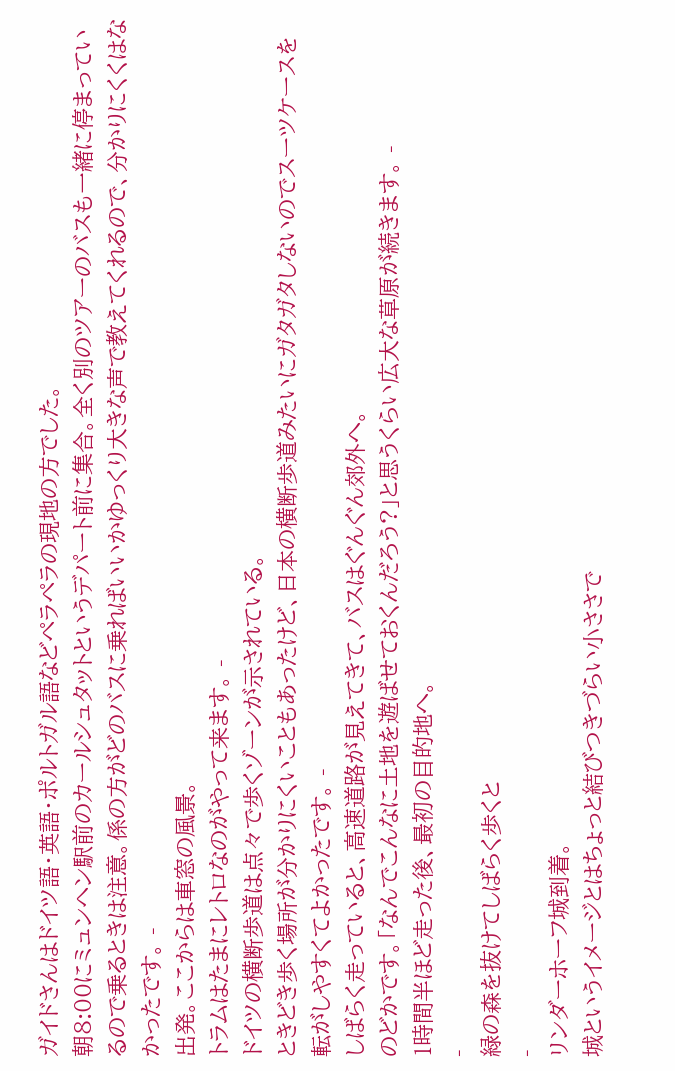ガイドさんはドイツ語・英語・ポルトガル語などペラペラの現地の方でした。
朝8:00にミュンヘン駅前のカールシュタットというデパート前に集合。全く別のツアーのバスも一緒に停まっているので乗るときは注意。係の方がどのバスに乗ればいいかゆっくり大きな声で教えてくれるので、分かりにくくはなかったです。 -
出発。ここからは車窓の風景。
トラムはたまにレトロなのがやって来ます。 -
ドイツの横断歩道は点々で歩くゾーンが示されている。
ときどき歩く場所が分かりにくいこともあったけど、日本の横断歩道みたいにガタガタしないのでスーツケースを転がしやすくてよかったです。 -
しばらく走っていると、高速道路が見えてきて、バスはぐんぐん郊外へ。
のどかです。「なんでこんなに土地を遊ばせておくんだろう?」と思うくらい広大な草原が続きます。 -
1時間半ほど走った後、最初の目的地へ。
-
緑の森を抜けてしばらく歩くと
-
リンダーホーフ城到着。
城というイメージとはちょっと結びつきづらい小ささで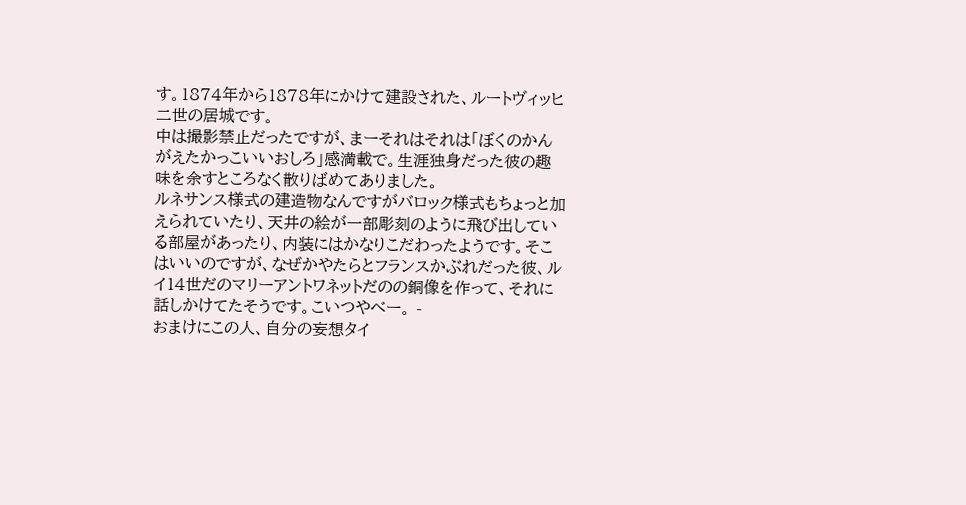す。1874年から1878年にかけて建設された、ルートヴィッヒ二世の居城です。
中は撮影禁止だったですが、まーそれはそれは「ぼくのかんがえたかっこいいおしろ」感満載で。生涯独身だった彼の趣味を余すところなく散りばめてありました。
ルネサンス様式の建造物なんですがバロック様式もちょっと加えられていたり、天井の絵が一部彫刻のように飛び出している部屋があったり、内装にはかなりこだわったようです。そこはいいのですが、なぜかやたらとフランスかぶれだった彼、ルイ14世だのマリーアントワネットだのの銅像を作って、それに話しかけてたそうです。こいつやべー。 -
おまけにこの人、自分の妄想タイ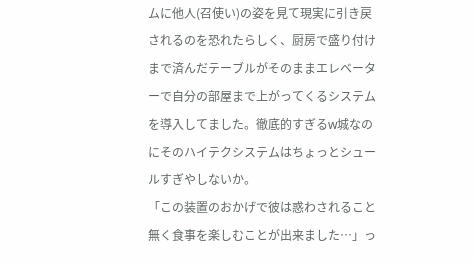ムに他人(召使い)の姿を見て現実に引き戻されるのを恐れたらしく、厨房で盛り付けまで済んだテーブルがそのままエレベーターで自分の部屋まで上がってくるシステムを導入してました。徹底的すぎるw城なのにそのハイテクシステムはちょっとシュールすぎやしないか。
「この装置のおかげで彼は惑わされること無く食事を楽しむことが出来ました…」っ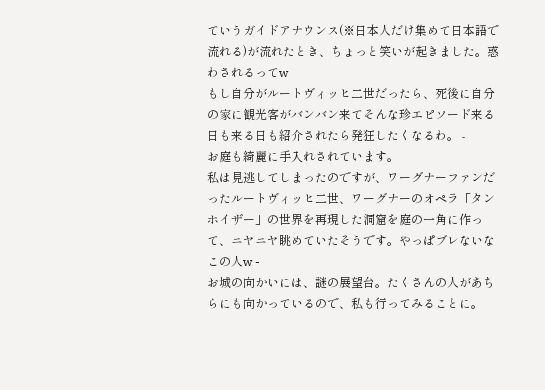ていうガイドアナウンス(※日本人だけ集めて日本語で流れる)が流れたとき、ちょっと笑いが起きました。惑わされるってw
もし自分がルートヴィッヒ二世だったら、死後に自分の家に観光客がバンバン来てそんな珍エピソード来る日も来る日も紹介されたら発狂したくなるわ。 -
お庭も綺麗に手入れされています。
私は見逃してしまったのですが、ワーグナーファンだったルートヴィッヒ二世、ワーグナーのオペラ「タンホイザー」の世界を再現した洞窟を庭の一角に作って、ニヤニヤ眺めていたそうです。やっぱブレないなこの人w -
お城の向かいには、謎の展望台。たくさんの人があちらにも向かっているので、私も行ってみることに。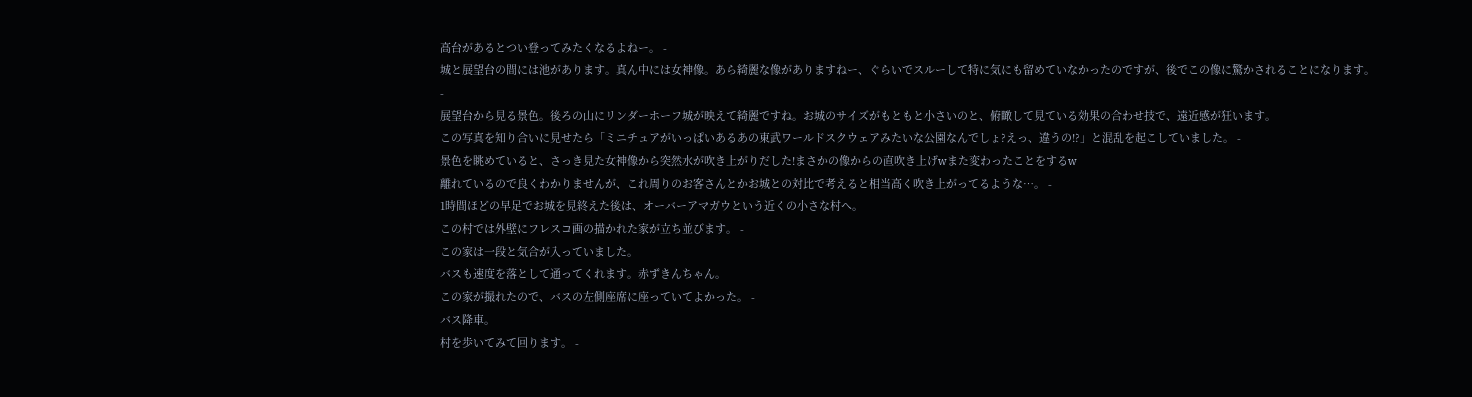高台があるとつい登ってみたくなるよねー。 -
城と展望台の間には池があります。真ん中には女神像。あら綺麗な像がありますねー、ぐらいでスルーして特に気にも留めていなかったのですが、後でこの像に驚かされることになります。
-
展望台から見る景色。後ろの山にリンダーホーフ城が映えて綺麗ですね。お城のサイズがもともと小さいのと、俯瞰して見ている効果の合わせ技で、遠近感が狂います。
この写真を知り合いに見せたら「ミニチュアがいっぱいあるあの東武ワールドスクウェアみたいな公園なんでしょ?えっ、違うの!?」と混乱を起こしていました。 -
景色を眺めていると、さっき見た女神像から突然水が吹き上がりだした!まさかの像からの直吹き上げwまた変わったことをするw
離れているので良くわかりませんが、これ周りのお客さんとかお城との対比で考えると相当高く吹き上がってるような…。 -
1時間ほどの早足でお城を見終えた後は、オーバーアマガウという近くの小さな村へ。
この村では外壁にフレスコ画の描かれた家が立ち並びます。 -
この家は一段と気合が入っていました。
バスも速度を落として通ってくれます。赤ずきんちゃん。
この家が撮れたので、バスの左側座席に座っていてよかった。 -
バス降車。
村を歩いてみて回ります。 -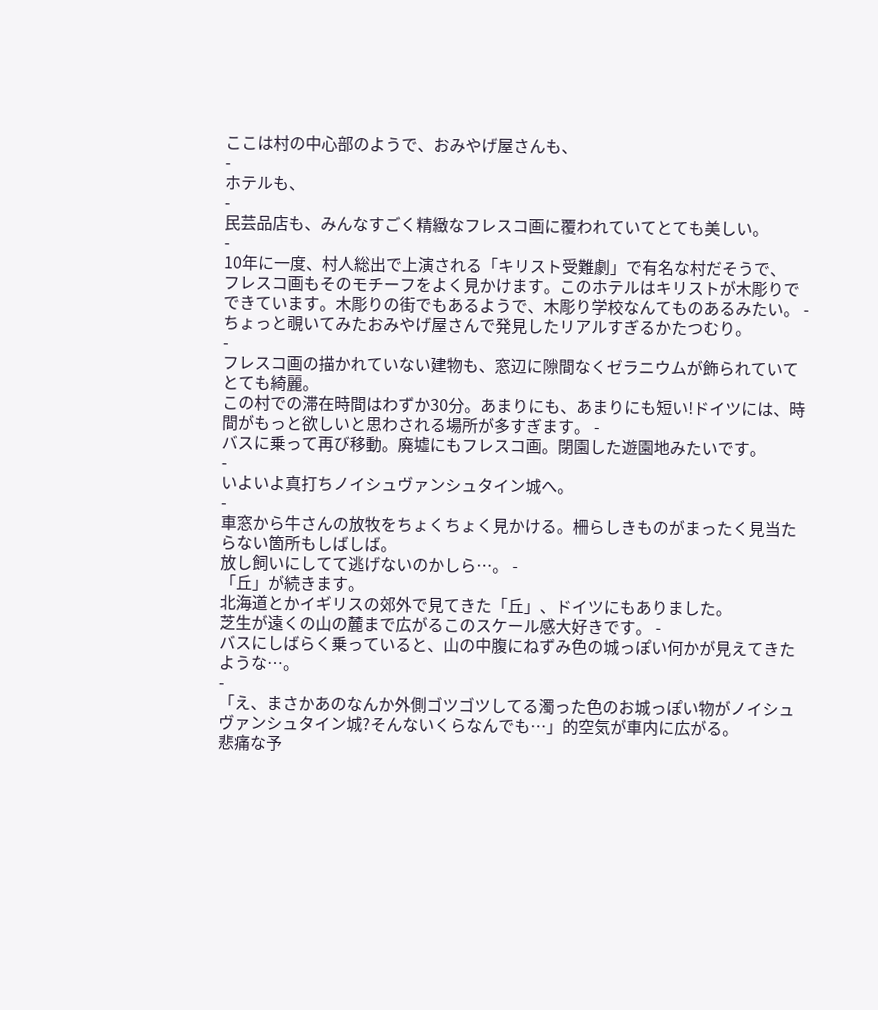ここは村の中心部のようで、おみやげ屋さんも、
-
ホテルも、
-
民芸品店も、みんなすごく精緻なフレスコ画に覆われていてとても美しい。
-
10年に一度、村人総出で上演される「キリスト受難劇」で有名な村だそうで、
フレスコ画もそのモチーフをよく見かけます。このホテルはキリストが木彫りでできています。木彫りの街でもあるようで、木彫り学校なんてものあるみたい。 -
ちょっと覗いてみたおみやげ屋さんで発見したリアルすぎるかたつむり。
-
フレスコ画の描かれていない建物も、窓辺に隙間なくゼラニウムが飾られていてとても綺麗。
この村での滞在時間はわずか30分。あまりにも、あまりにも短い!ドイツには、時間がもっと欲しいと思わされる場所が多すぎます。 -
バスに乗って再び移動。廃墟にもフレスコ画。閉園した遊園地みたいです。
-
いよいよ真打ちノイシュヴァンシュタイン城へ。
-
車窓から牛さんの放牧をちょくちょく見かける。柵らしきものがまったく見当たらない箇所もしばしば。
放し飼いにしてて逃げないのかしら…。 -
「丘」が続きます。
北海道とかイギリスの郊外で見てきた「丘」、ドイツにもありました。
芝生が遠くの山の麓まで広がるこのスケール感大好きです。 -
バスにしばらく乗っていると、山の中腹にねずみ色の城っぽい何かが見えてきたような…。
-
「え、まさかあのなんか外側ゴツゴツしてる濁った色のお城っぽい物がノイシュヴァンシュタイン城?そんないくらなんでも…」的空気が車内に広がる。
悲痛な予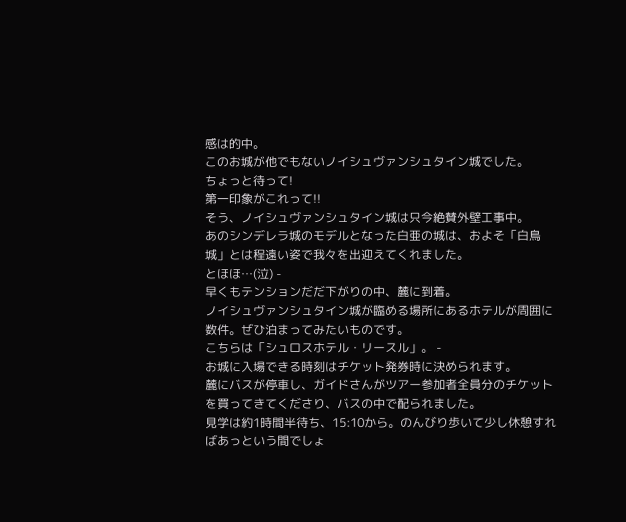感は的中。
このお城が他でもないノイシュヴァンシュタイン城でした。
ちょっと待って!
第一印象がこれって!!
そう、ノイシュヴァンシュタイン城は只今絶賛外壁工事中。
あのシンデレラ城のモデルとなった白亜の城は、およそ「白鳥城」とは程遠い姿で我々を出迎えてくれました。
とほほ…(泣) -
早くもテンションだだ下がりの中、麓に到着。
ノイシュヴァンシュタイン城が臨める場所にあるホテルが周囲に数件。ぜひ泊まってみたいものです。
こちらは「シュロスホテル・リースル」。 -
お城に入場できる時刻はチケット発券時に決められます。
麓にバスが停車し、ガイドさんがツアー参加者全員分のチケットを買ってきてくださり、バスの中で配られました。
見学は約1時間半待ち、15:10から。のんびり歩いて少し休憩すればあっという間でしょ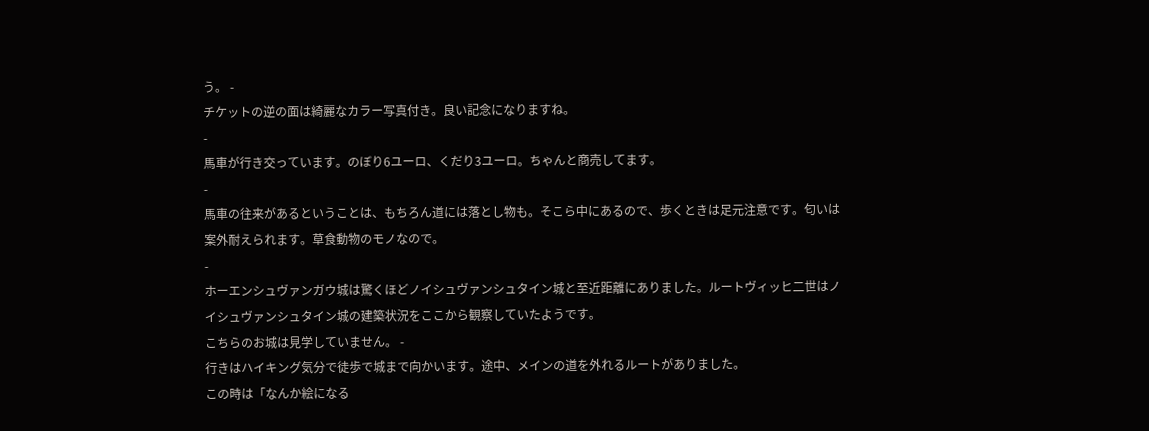う。 -
チケットの逆の面は綺麗なカラー写真付き。良い記念になりますね。
-
馬車が行き交っています。のぼり6ユーロ、くだり3ユーロ。ちゃんと商売してます。
-
馬車の往来があるということは、もちろん道には落とし物も。そこら中にあるので、歩くときは足元注意です。匂いは案外耐えられます。草食動物のモノなので。
-
ホーエンシュヴァンガウ城は驚くほどノイシュヴァンシュタイン城と至近距離にありました。ルートヴィッヒ二世はノイシュヴァンシュタイン城の建築状況をここから観察していたようです。
こちらのお城は見学していません。 -
行きはハイキング気分で徒歩で城まで向かいます。途中、メインの道を外れるルートがありました。
この時は「なんか絵になる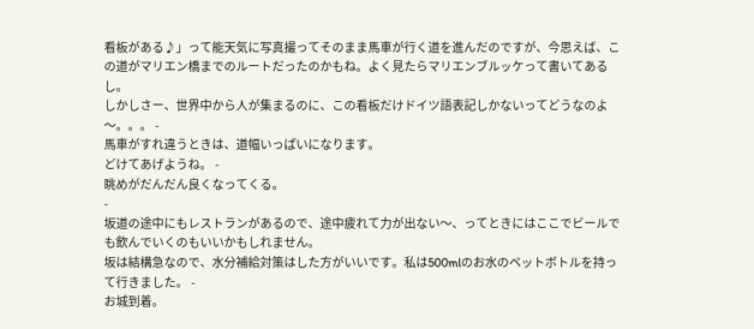看板がある♪」って能天気に写真撮ってそのまま馬車が行く道を進んだのですが、今思えば、この道がマリエン橋までのルートだったのかもね。よく見たらマリエンブルッケって書いてあるし。
しかしさー、世界中から人が集まるのに、この看板だけドイツ語表記しかないってどうなのよ〜。。。 -
馬車がすれ違うときは、道幅いっぱいになります。
どけてあげようね。 -
眺めがだんだん良くなってくる。
-
坂道の途中にもレストランがあるので、途中疲れて力が出ない〜、ってときにはここでビールでも飲んでいくのもいいかもしれません。
坂は結構急なので、水分補給対策はした方がいいです。私は500mlのお水のペットボトルを持って行きました。 -
お城到着。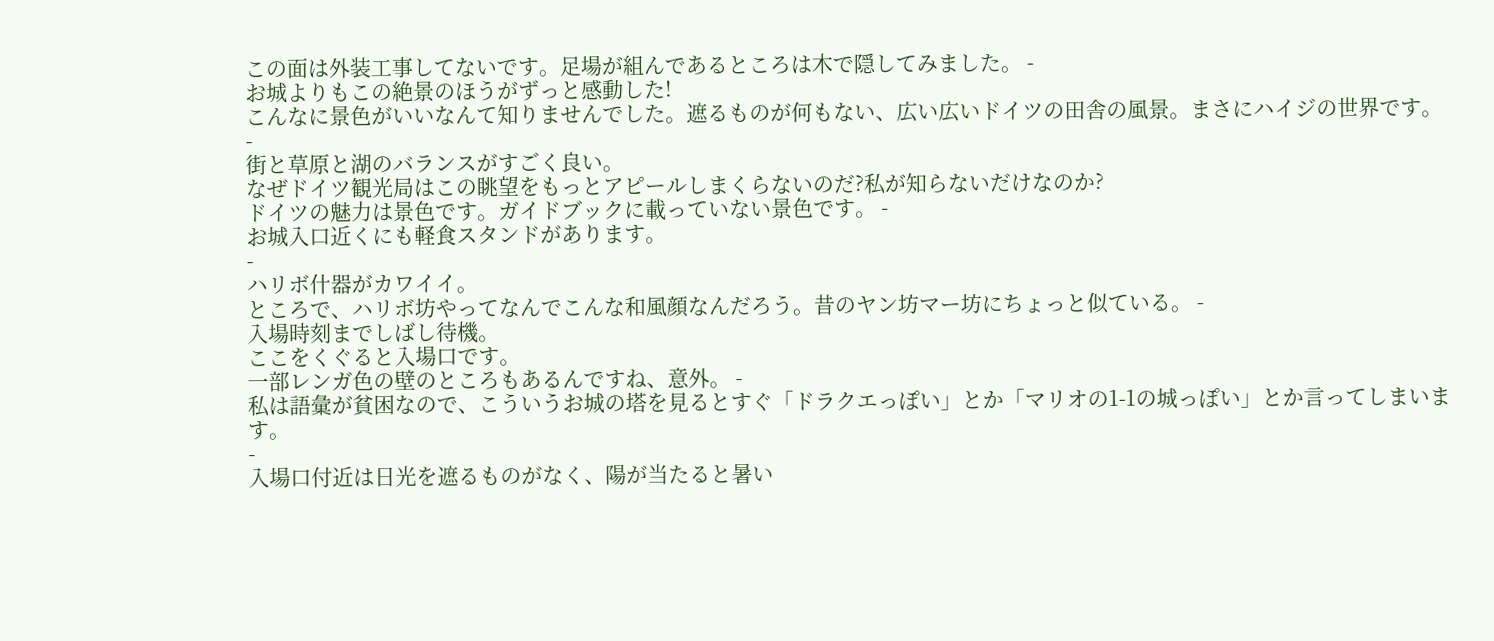この面は外装工事してないです。足場が組んであるところは木で隠してみました。 -
お城よりもこの絶景のほうがずっと感動した!
こんなに景色がいいなんて知りませんでした。遮るものが何もない、広い広いドイツの田舎の風景。まさにハイジの世界です。 -
街と草原と湖のバランスがすごく良い。
なぜドイツ観光局はこの眺望をもっとアピールしまくらないのだ?私が知らないだけなのか?
ドイツの魅力は景色です。ガイドブックに載っていない景色です。 -
お城入口近くにも軽食スタンドがあります。
-
ハリボ什器がカワイイ。
ところで、ハリボ坊やってなんでこんな和風顔なんだろう。昔のヤン坊マー坊にちょっと似ている。 -
入場時刻までしばし待機。
ここをくぐると入場口です。
一部レンガ色の壁のところもあるんですね、意外。 -
私は語彙が貧困なので、こういうお城の塔を見るとすぐ「ドラクエっぽい」とか「マリオの1-1の城っぽい」とか言ってしまいます。
-
入場口付近は日光を遮るものがなく、陽が当たると暑い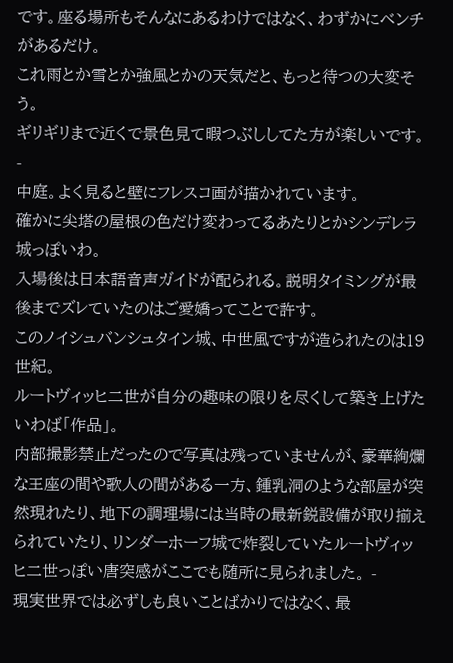です。座る場所もそんなにあるわけではなく、わずかにベンチがあるだけ。
これ雨とか雪とか強風とかの天気だと、もっと待つの大変そう。
ギリギリまで近くで景色見て暇つぶししてた方が楽しいです。 -
中庭。よく見ると壁にフレスコ画が描かれています。
確かに尖塔の屋根の色だけ変わってるあたりとかシンデレラ城っぽいわ。
入場後は日本語音声ガイドが配られる。説明タイミングが最後までズレていたのはご愛嬌ってことで許す。
このノイシュバンシュタイン城、中世風ですが造られたのは19世紀。
ルートヴィッヒ二世が自分の趣味の限りを尽くして築き上げたいわば「作品」。
内部撮影禁止だったので写真は残っていませんが、豪華絢爛な王座の間や歌人の間がある一方、鍾乳洞のような部屋が突然現れたり、地下の調理場には当時の最新鋭設備が取り揃えられていたり、リンダーホーフ城で炸裂していたルートヴィッヒ二世っぽい唐突感がここでも随所に見られました。 -
現実世界では必ずしも良いことばかりではなく、最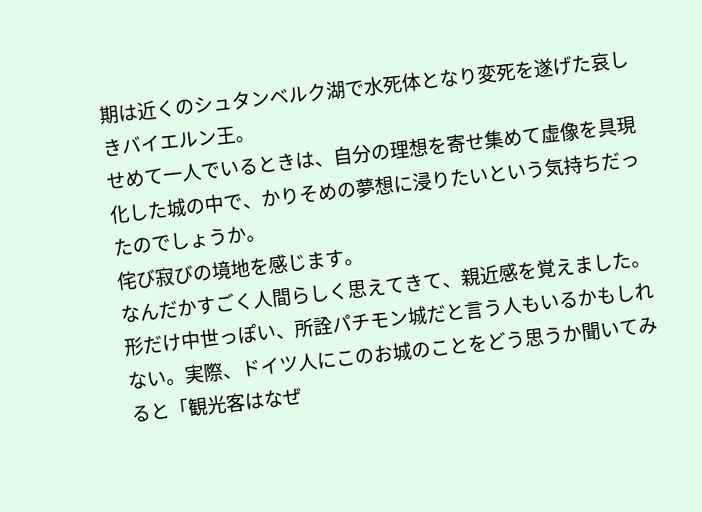期は近くのシュタンベルク湖で水死体となり変死を遂げた哀しきバイエルン王。
せめて一人でいるときは、自分の理想を寄せ集めて虚像を具現化した城の中で、かりそめの夢想に浸りたいという気持ちだったのでしょうか。
侘び寂びの境地を感じます。
なんだかすごく人間らしく思えてきて、親近感を覚えました。
形だけ中世っぽい、所詮パチモン城だと言う人もいるかもしれない。実際、ドイツ人にこのお城のことをどう思うか聞いてみると「観光客はなぜ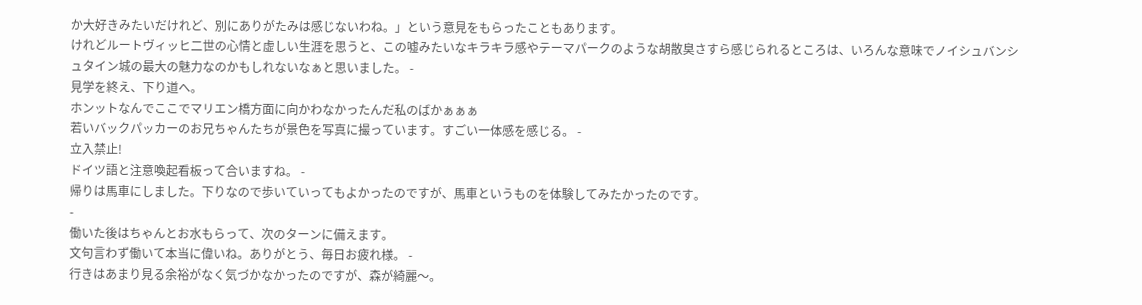か大好きみたいだけれど、別にありがたみは感じないわね。」という意見をもらったこともあります。
けれどルートヴィッヒ二世の心情と虚しい生涯を思うと、この嘘みたいなキラキラ感やテーマパークのような胡散臭さすら感じられるところは、いろんな意味でノイシュバンシュタイン城の最大の魅力なのかもしれないなぁと思いました。 -
見学を終え、下り道へ。
ホンットなんでここでマリエン橋方面に向かわなかったんだ私のばかぁぁぁ
若いバックパッカーのお兄ちゃんたちが景色を写真に撮っています。すごい一体感を感じる。 -
立入禁止!
ドイツ語と注意喚起看板って合いますね。 -
帰りは馬車にしました。下りなので歩いていってもよかったのですが、馬車というものを体験してみたかったのです。
-
働いた後はちゃんとお水もらって、次のターンに備えます。
文句言わず働いて本当に偉いね。ありがとう、毎日お疲れ様。 -
行きはあまり見る余裕がなく気づかなかったのですが、森が綺麗〜。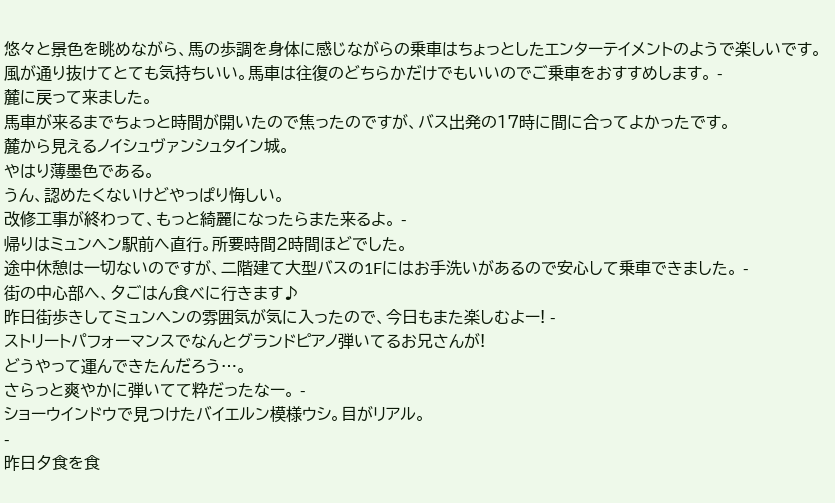悠々と景色を眺めながら、馬の歩調を身体に感じながらの乗車はちょっとしたエンターテイメントのようで楽しいです。
風が通り抜けてとても気持ちいい。馬車は往復のどちらかだけでもいいのでご乗車をおすすめします。 -
麓に戻って来ました。
馬車が来るまでちょっと時間が開いたので焦ったのですが、バス出発の17時に間に合ってよかったです。
麓から見えるノイシュヴァンシュタイン城。
やはり薄墨色である。
うん、認めたくないけどやっぱり悔しい。
改修工事が終わって、もっと綺麗になったらまた来るよ。 -
帰りはミュンヘン駅前へ直行。所要時間2時間ほどでした。
途中休憩は一切ないのですが、二階建て大型バスの1Fにはお手洗いがあるので安心して乗車できました。 -
街の中心部へ、夕ごはん食べに行きます♪
昨日街歩きしてミュンヘンの雰囲気が気に入ったので、今日もまた楽しむよー! -
ストリートパフォーマンスでなんとグランドピアノ弾いてるお兄さんが!
どうやって運んできたんだろう…。
さらっと爽やかに弾いてて粋だったなー。 -
ショーウインドウで見つけたバイエルン模様ウシ。目がリアル。
-
昨日夕食を食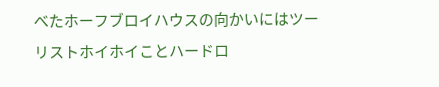べたホーフブロイハウスの向かいにはツーリストホイホイことハードロ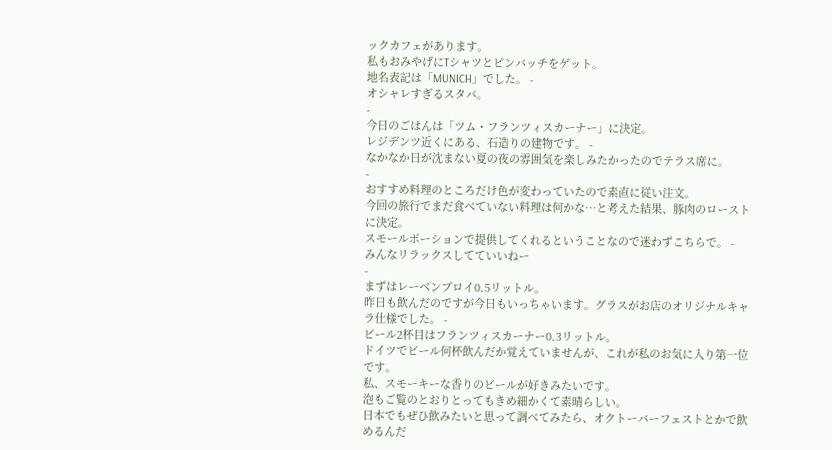ックカフェがあります。
私もおみやげにTシャツとピンバッチをゲット。
地名表記は「MUNICH」でした。 -
オシャレすぎるスタバ。
-
今日のごはんは「ツム・フランツィスカーナー」に決定。
レジデンツ近くにある、石造りの建物です。 -
なかなか日が沈まない夏の夜の雰囲気を楽しみたかったのでテラス席に。
-
おすすめ料理のところだけ色が変わっていたので素直に従い注文。
今回の旅行でまだ食べていない料理は何かな…と考えた結果、豚肉のローストに決定。
スモールポーションで提供してくれるということなので迷わずこちらで。 -
みんなリラックスしてていいねー
-
まずはレーベンブロイ0.5リットル。
昨日も飲んだのですが今日もいっちゃいます。グラスがお店のオリジナルキャラ仕様でした。 -
ビール2杯目はフランツィスカーナー0.3リットル。
ドイツでビール何杯飲んだか覚えていませんが、これが私のお気に入り第一位です。
私、スモーキーな香りのビールが好きみたいです。
泡もご覧のとおりとってもきめ細かくて素晴らしい。
日本でもぜひ飲みたいと思って調べてみたら、オクトーバーフェストとかで飲めるんだ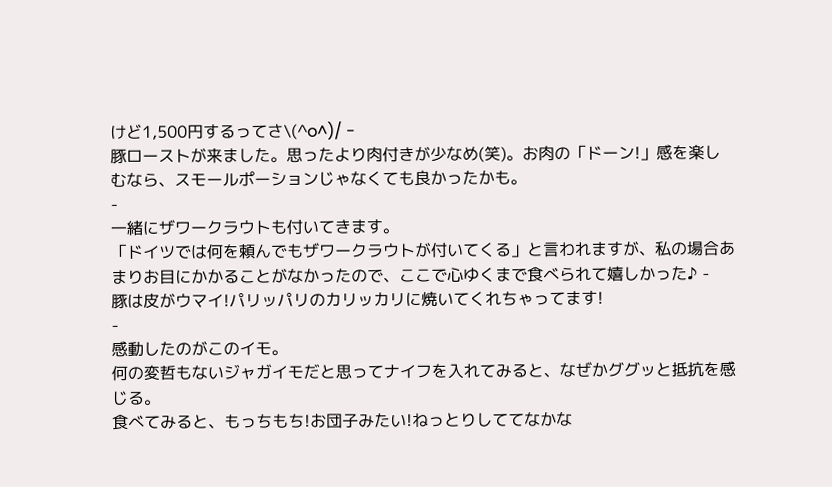けど1,500円するってさ\(^o^)/ -
豚ローストが来ました。思ったより肉付きが少なめ(笑)。お肉の「ドーン!」感を楽しむなら、スモールポーションじゃなくても良かったかも。
-
一緒にザワークラウトも付いてきます。
「ドイツでは何を頼んでもザワークラウトが付いてくる」と言われますが、私の場合あまりお目にかかることがなかったので、ここで心ゆくまで食べられて嬉しかった♪ -
豚は皮がウマイ!パリッパリのカリッカリに焼いてくれちゃってます!
-
感動したのがこのイモ。
何の変哲もないジャガイモだと思ってナイフを入れてみると、なぜかググッと抵抗を感じる。
食べてみると、もっちもち!お団子みたい!ねっとりしててなかな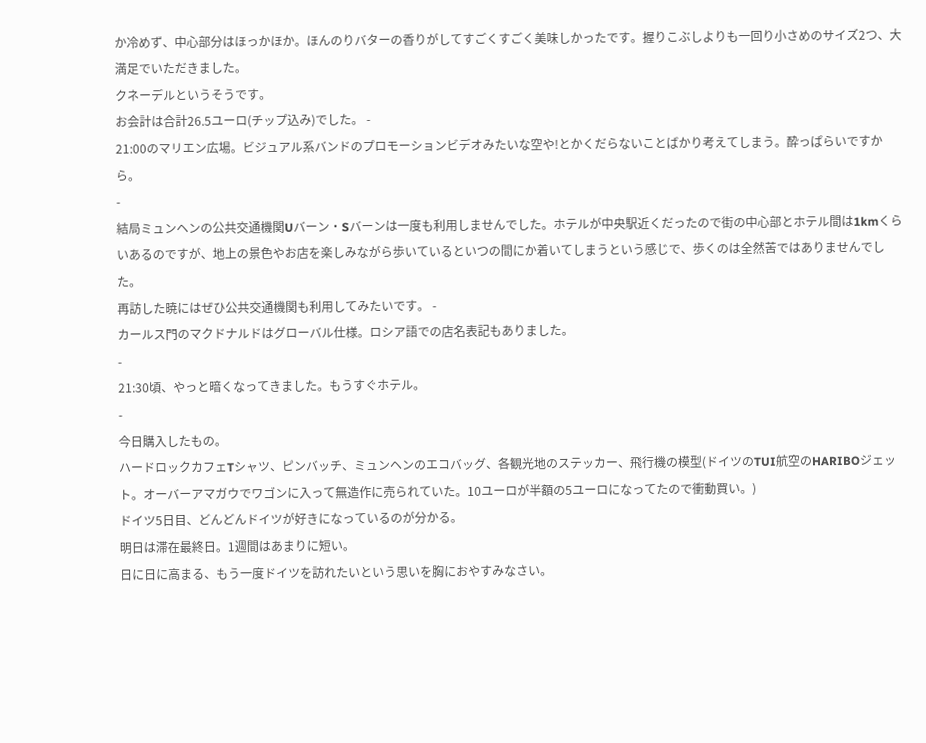か冷めず、中心部分はほっかほか。ほんのりバターの香りがしてすごくすごく美味しかったです。握りこぶしよりも一回り小さめのサイズ2つ、大満足でいただきました。
クネーデルというそうです。
お会計は合計26.5ユーロ(チップ込み)でした。 -
21:00のマリエン広場。ビジュアル系バンドのプロモーションビデオみたいな空や!とかくだらないことばかり考えてしまう。酔っぱらいですから。
-
結局ミュンヘンの公共交通機関Uバーン・Sバーンは一度も利用しませんでした。ホテルが中央駅近くだったので街の中心部とホテル間は1kmくらいあるのですが、地上の景色やお店を楽しみながら歩いているといつの間にか着いてしまうという感じで、歩くのは全然苦ではありませんでした。
再訪した暁にはぜひ公共交通機関も利用してみたいです。 -
カールス門のマクドナルドはグローバル仕様。ロシア語での店名表記もありました。
-
21:30頃、やっと暗くなってきました。もうすぐホテル。
-
今日購入したもの。
ハードロックカフェTシャツ、ピンバッチ、ミュンヘンのエコバッグ、各観光地のステッカー、飛行機の模型(ドイツのTUI航空のHARIBOジェット。オーバーアマガウでワゴンに入って無造作に売られていた。10ユーロが半額の5ユーロになってたので衝動買い。)
ドイツ5日目、どんどんドイツが好きになっているのが分かる。
明日は滞在最終日。1週間はあまりに短い。
日に日に高まる、もう一度ドイツを訪れたいという思いを胸におやすみなさい。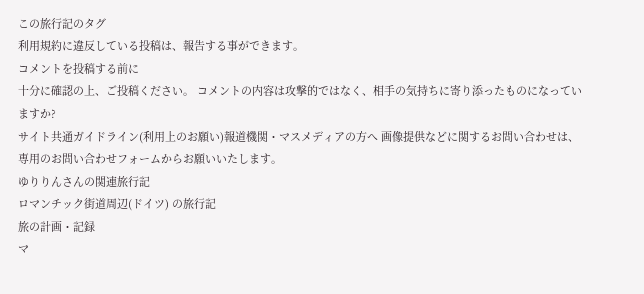この旅行記のタグ
利用規約に違反している投稿は、報告する事ができます。
コメントを投稿する前に
十分に確認の上、ご投稿ください。 コメントの内容は攻撃的ではなく、相手の気持ちに寄り添ったものになっていますか?
サイト共通ガイドライン(利用上のお願い)報道機関・マスメディアの方へ 画像提供などに関するお問い合わせは、専用のお問い合わせフォームからお願いいたします。
ゆりりんさんの関連旅行記
ロマンチック街道周辺(ドイツ) の旅行記
旅の計画・記録
マ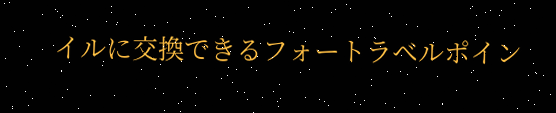イルに交換できるフォートラベルポイン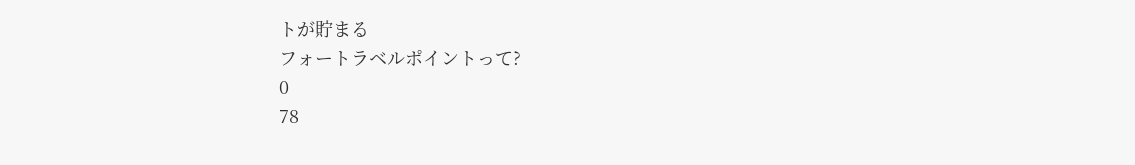トが貯まる
フォートラベルポイントって?
0
78